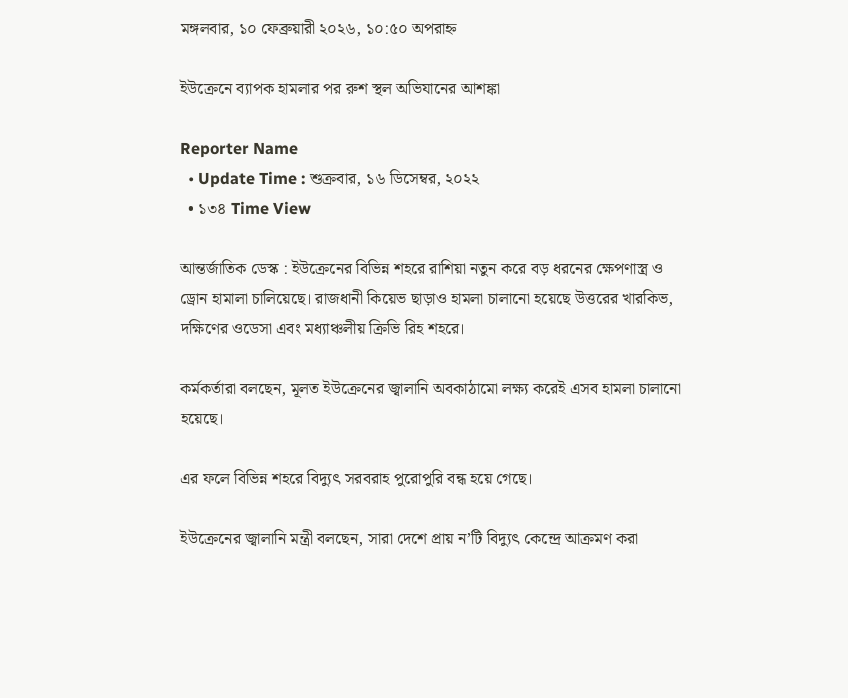মঙ্গলবার, ১০ ফেব্রুয়ারী ২০২৬, ১০:৫০ অপরাহ্ন

ইউক্রেনে ব্যাপক হামলার পর রুশ স্থল অভিযানের আশঙ্কা

Reporter Name
  • Update Time : শুক্রবার, ১৬ ডিসেম্বর, ২০২২
  • ১৩৪ Time View

আন্তর্জাতিক ডেস্ক : ইউক্রেনের বিভিন্ন শহরে রাশিয়া নতুন করে বড় ধরনের ক্ষেপণাস্ত্র ও ড্রোন হামালা চালিয়েছে। রাজধানী কিয়েভ ছাড়াও হামলা চালানো হয়েছে উত্তরের খারকিভ, দক্ষিণের ওডেসা এবং মধ্যাঞ্চলীয় ক্রিভি রিহ শহরে।

কর্মকর্তারা বলছেন, মূলত ইউক্রেনের জ্বালানি অবকাঠামো লক্ষ্য করেই এসব হামলা চালানো হয়েছে।

এর ফলে বিভিন্ন শহরে বিদ্যুৎ সরবরাহ পুরোপুরি বন্ধ হয়ে গেছে।

ইউক্রেনের জ্বালানি মন্ত্রী বলছেন, সারা দেশে প্রায় ন’টি বিদ্যুৎ কেন্দ্রে আক্রমণ করা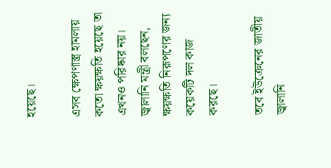হয়েছে।

এসব ক্ষেপণাস্ত্র হামলায় কতো ক্ষয়ক্ষতি হয়েছে তা এখনও পরিষ্কার নয়। জ্বালানি মন্ত্রী বলছেন, ক্ষয়ক্ষতি নিরূপণের জন্য কয়েকটি দল কাজ করছে।

তবে ইউক্রেনের জাতীয় জ্বালানি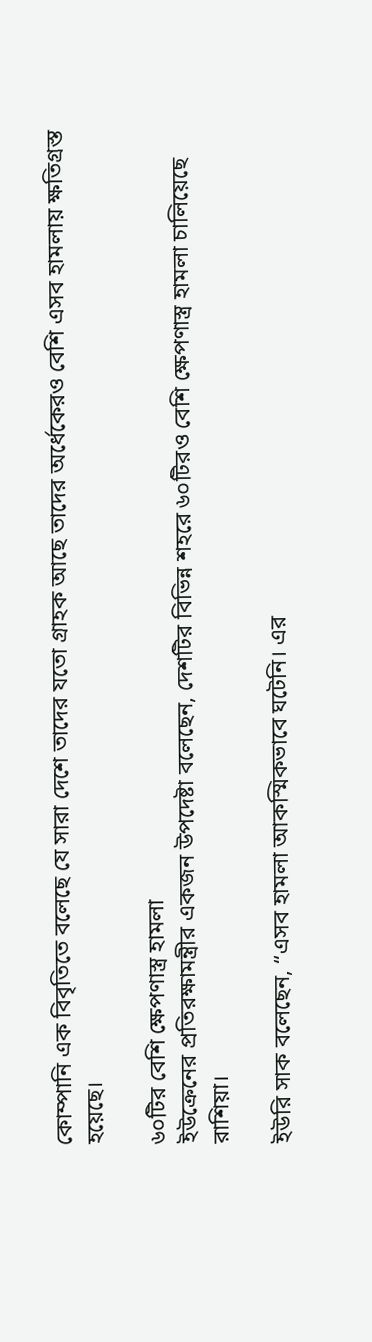কোম্পানি এক বিবৃতিতে বলেছে যে সারা দেশে তাদের যতো গ্রাহক আছে তাদের অর্ধেকেরও বেশি এসব হামলায় ক্ষতিগ্রস্ত হয়েছে।

৬০টির বেশি ক্ষেপণাস্ত্র হামলা
ইউক্রেনের প্রতিরক্ষামন্ত্রীর একজন উপদেষ্টা বলেছেন, দেশটির বিভিন্ন শহরে ৬০টিরও বেশি ক্ষেপণাস্ত্র হামলা চালিয়েছে রাশিয়া।

ইউরি সাক বলেছেন, “এসব হামলা আকস্মিকভাবে ঘটেনি। এর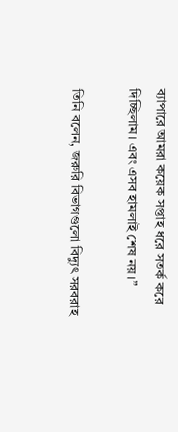ব্যাপারে আমরা কয়েক সপ্তাহ ধরে সতর্ক করে দিচ্ছিলাম। এবং এসব হামলাই শেষ নয়।”

তিনি বলেন, জরুরি বিভাগগুলো বিদ্যুৎ সরবরাহ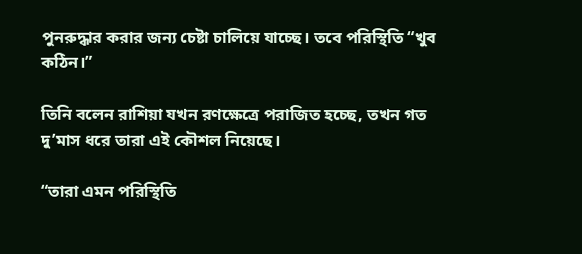পুনরুদ্ধার করার জন্য চেষ্টা চালিয়ে যাচ্ছে। তবে পরিস্থিতি “খুব কঠিন।”

তিনি বলেন রাশিয়া যখন রণক্ষেত্রে পরাজিত হচ্ছে, তখন গত দু’মাস ধরে তারা এই কৌশল নিয়েছে।

“তারা এমন পরিস্থিতি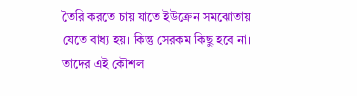তৈরি করতে চায় যাতে ইউক্রেন সমঝোতায় যেতে বাধ্য হয়। কিন্তু সেরকম কিছু হবে না। তাদের এই কৌশল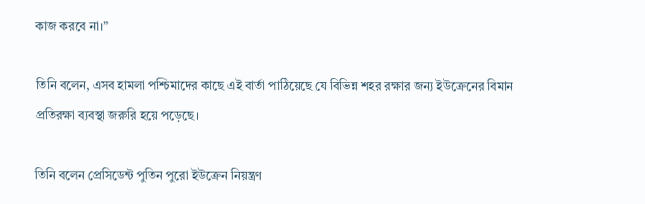কাজ করবে না।”

তিনি বলেন, এসব হামলা পশ্চিমাদের কাছে এই বার্তা পাঠিয়েছে যে বিভিন্ন শহর রক্ষার জন্য ইউক্রেনের বিমান প্রতিরক্ষা ব্যবস্থা জরুরি হয়ে পড়েছে।

তিনি বলেন প্রেসিডেন্ট পুতিন পুরো ইউক্রেন নিয়ন্ত্রণ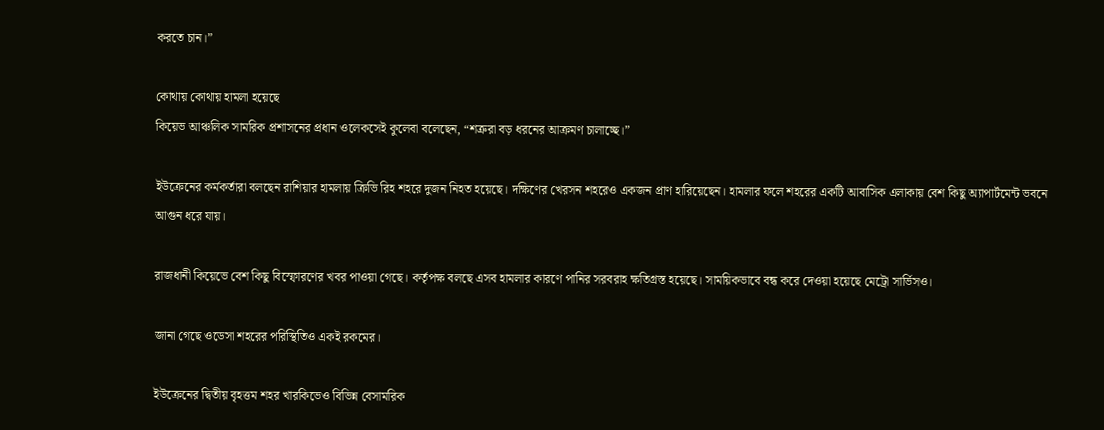করতে চান।”

কোথায় কোথায় হামলা হয়েছে
কিয়েভ আঞ্চলিক সামরিক প্রশাসনের প্রধান ওলেকসেই কুলেবা বলেছেন, “শত্রুরা বড় ধরনের আক্রমণ চালাচ্ছে।”

ইউক্রেনের কর্মকর্তারা বলছেন রাশিয়ার হামলায় ক্রিভি রিহ শহরে দুজন নিহত হয়েছে। দক্ষিণের খেরসন শহরেও একজন প্রাণ হারিয়েছেন। হামলার ফলে শহরের একটি আবাসিক এলাকায় বেশ কিছু অ্যাপার্টমেন্ট ভবনে আগুন ধরে যায়।

রাজধানী কিয়েভে বেশ কিছু বিস্ফোরণের খবর পাওয়া গেছে। কর্তৃপক্ষ বলছে এসব হামলার কারণে পানির সরবরাহ ক্ষতিগ্রস্ত হয়েছে। সাময়িকভাবে বন্ধ করে দেওয়া হয়েছে মেট্রো সার্ভিসও।

জানা গেছে ওডেসা শহরের পরিস্থিতিও একই রকমের।

ইউক্রেনের দ্বিতীয় বৃহত্তম শহর খারকিভেও বিভিন্ন বেসামরিক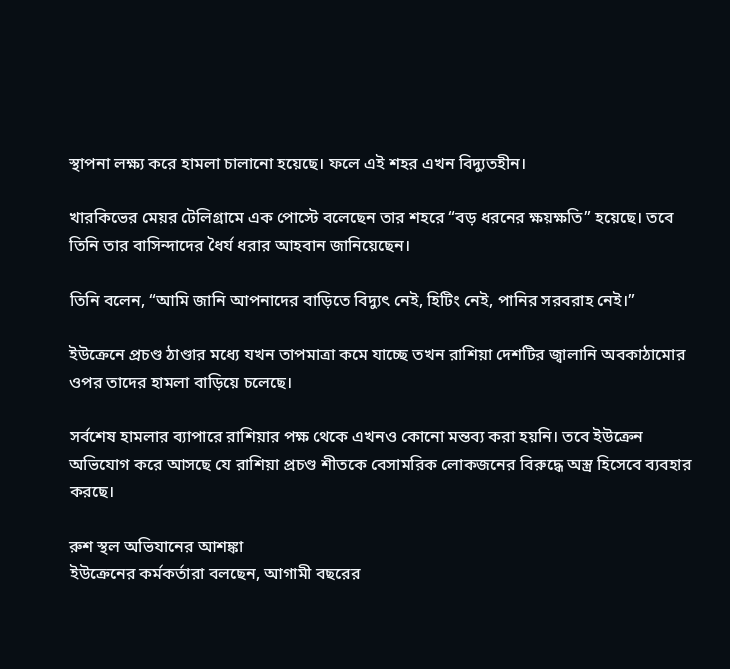স্থাপনা লক্ষ্য করে হামলা চালানো হয়েছে। ফলে এই শহর এখন বিদ্যুতহীন।

খারকিভের মেয়র টেলিগ্রামে এক পোস্টে বলেছেন তার শহরে “বড় ধরনের ক্ষয়ক্ষতি” হয়েছে। তবে তিনি তার বাসিন্দাদের ধৈর্য ধরার আহবান জানিয়েছেন।

তিনি বলেন, “আমি জানি আপনাদের বাড়িতে বিদ্যুৎ নেই, হিটিং নেই, পানির সরবরাহ নেই।”

ইউক্রেনে প্রচণ্ড ঠাণ্ডার মধ্যে যখন তাপমাত্রা কমে যাচ্ছে তখন রাশিয়া দেশটির জ্বালানি অবকাঠামোর ওপর তাদের হামলা বাড়িয়ে চলেছে।

সর্বশেষ হামলার ব্যাপারে রাশিয়ার পক্ষ থেকে এখনও কোনো মন্তব্য করা হয়নি। তবে ইউক্রেন অভিযোগ করে আসছে যে রাশিয়া প্রচণ্ড শীতকে বেসামরিক লোকজনের বিরুদ্ধে অস্ত্র হিসেবে ব্যবহার করছে।

রুশ স্থল অভিযানের আশঙ্কা
ইউক্রেনের কর্মকর্তারা বলছেন, আগামী বছরের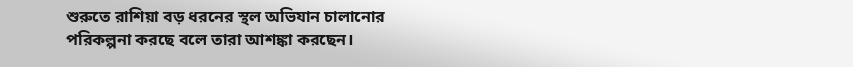শুরুতে রাশিয়া বড় ধরনের স্থল অভিযান চালানোর পরিকল্পনা করছে বলে তারা আশঙ্কা করছেন।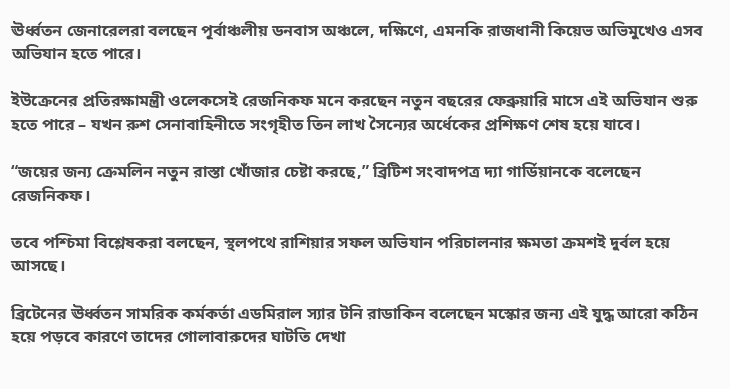ঊর্ধ্বতন জেনারেলরা বলছেন পূর্বাঞ্চলীয় ডনবাস অঞ্চলে, দক্ষিণে, এমনকি রাজধানী কিয়েভ অভিমুখেও এসব অভিযান হতে পারে।

ইউক্রেনের প্রতিরক্ষামন্ত্রী ওলেকসেই রেজনিকফ মনে করছেন নতুন বছরের ফেব্রুয়ারি মাসে এই অভিযান শুরু হতে পারে – যখন রুশ সেনাবাহিনীতে সংগৃহীত তিন লাখ সৈন্যের অর্ধেকের প্রশিক্ষণ শেষ হয়ে যাবে।

“জয়ের জন্য ক্রেমলিন নতুন রাস্তা খোঁজার চেষ্টা করছে,” ব্রিটিশ সংবাদপত্র দ্যা গার্ডিয়ানকে বলেছেন রেজনিকফ।

তবে পশ্চিমা বিশ্লেষকরা বলছেন, স্থলপথে রাশিয়ার সফল অভিযান পরিচালনার ক্ষমতা ক্রমশই দুর্বল হয়ে আসছে।

ব্রিটেনের ঊর্ধ্বতন সামরিক কর্মকর্তা এডমিরাল স্যার টনি রাডাকিন বলেছেন মস্কোর জন্য এই যুদ্ধ আরো কঠিন হয়ে পড়বে কারণে তাদের গোলাবারুদের ঘাটতি দেখা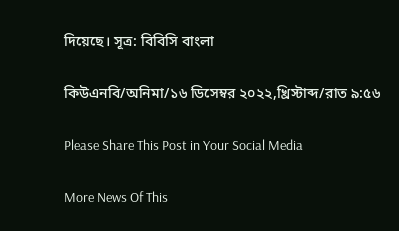দিয়েছে। সূত্র: বিবিসি বাংলা

কিউএনবি/অনিমা/১৬ ডিসেম্বর ২০২২,খ্রিস্টাব্দ/রাত ৯:৫৬

Please Share This Post in Your Social Media

More News Of This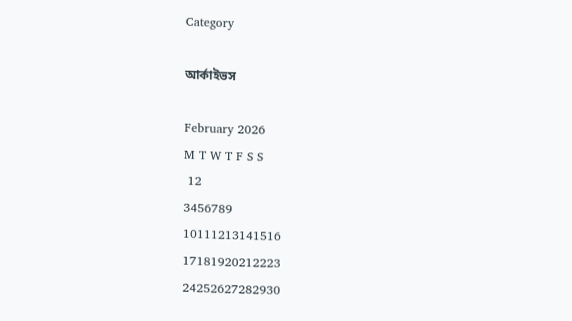Category

আর্কাইভস

February 2026
M T W T F S S
 12
3456789
10111213141516
17181920212223
24252627282930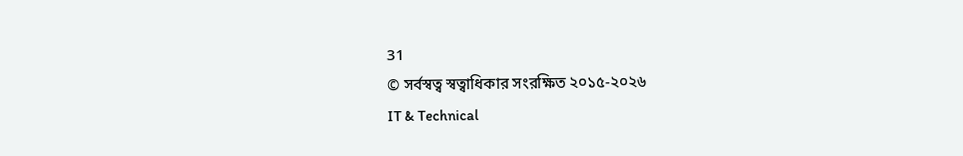31
© সর্বস্বত্ব স্বত্বাধিকার সংরক্ষিত ২০১৫-২০২৬
IT & Technical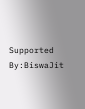Supported By:BiswaJit